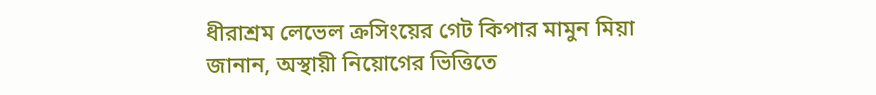ধীরাশ্রম লেভেল ক্রসিংয়ের গেট কিপার মামুন মিয়া জানান, অস্থায়ী নিয়োগের ভিত্তিতে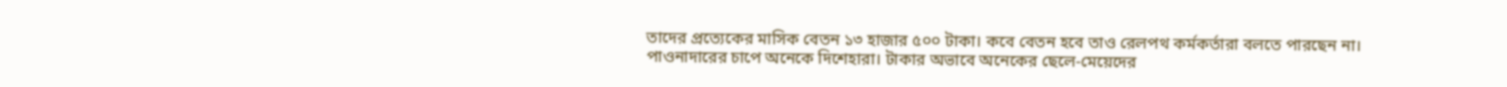তাদের প্রত্যেকের মাসিক বেতন ১৩ হাজার ৫০০ টাকা। কবে বেতন হবে তাও রেলপথ কর্মকর্তারা বলতে পারছেন না। পাওনাদারের চাপে অনেকে দিশেহারা। টাকার অভাবে অনেকের ছেলে-মেয়েদের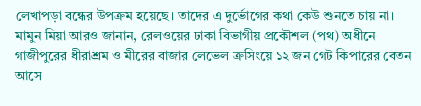লেখাপড়া বন্ধের উপক্রম হয়েছে। তাদের এ দুর্ভোগের কথা কেউ শুনতে চায় না।
মামুন মিয়া আরও জানান, রেলওয়ের ঢাকা বিভাগীয় প্রকৌশল (পথ) অধীনে গাজীপুরের ধীরাশ্রম ও মীরের বাজার লেভেল ক্রসিংয়ে ১২ জন গেট কিপারের বেতন আসে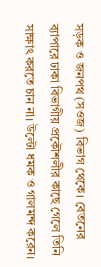সড়ক ও জনপথ (সওজ) বিভাগ থেকে। বেতনের ব্যাপারে ঢাকা বিভাগীয় প্রকৌশলীর কাছে গেলে তিনি সাক্ষাৎ করতে চান না। উল্টো ধমক ও গালমন্দ করেন।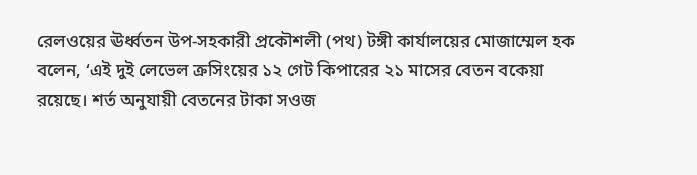রেলওয়ের ঊর্ধ্বতন উপ-সহকারী প্রকৌশলী (পথ) টঙ্গী কার্যালয়ের মোজাম্মেল হক বলেন, ‘এই দুই লেভেল ক্রসিংয়ের ১২ গেট কিপারের ২১ মাসের বেতন বকেয়া রয়েছে। শর্ত অনুযায়ী বেতনের টাকা সওজ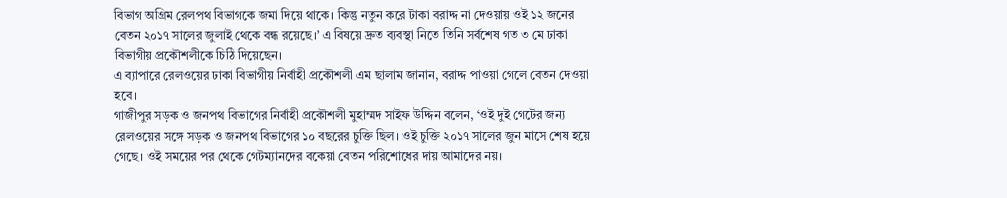বিভাগ অগ্রিম রেলপথ বিভাগকে জমা দিয়ে থাকে। কিন্তু নতুন করে টাকা বরাদ্দ না দেওয়ায় ওই ১২ জনের বেতন ২০১৭ সালের জুলাই থেকে বন্ধ রয়েছে।’ এ বিষয়ে দ্রুত ব্যবস্থা নিতে তিনি সর্বশেষ গত ৩ মে ঢাকা বিভাগীয় প্রকৌশলীকে চিঠি দিয়েছেন।
এ ব্যাপারে রেলওয়ের ঢাকা বিভাগীয় নির্বাহী প্রকৌশলী এম ছালাম জানান, বরাদ্দ পাওয়া গেলে বেতন দেওয়া হবে।
গাজীপুর সড়ক ও জনপথ বিভাগের নির্বাহী প্রকৌশলী মুহাম্মদ সাইফ উদ্দিন বলেন, ‘ওই দুই গেটের জন্য রেলওয়ের সঙ্গে সড়ক ও জনপথ বিভাগের ১০ বছরের চুক্তি ছিল। ওই চুক্তি ২০১৭ সালের জুন মাসে শেষ হয়ে গেছে। ওই সময়ের পর থেকে গেটম্যানদের বকেয়া বেতন পরিশোধের দায় আমাদের নয়।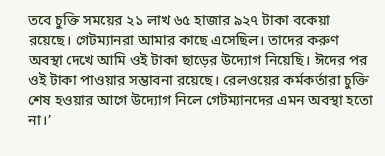তবে চুক্তি সময়ের ২১ লাখ ৬৫ হাজার ৯২৭ টাকা বকেয়া রয়েছে। গেটম্যানরা আমার কাছে এসেছিল। তাদের করুণ অবস্থা দেখে আমি ওই টাকা ছাড়ের উদ্যোগ নিয়েছি। ঈদের পর ওই টাকা পাওয়ার সম্ভাবনা রয়েছে। রেলওয়ের কর্মকর্তারা চুক্তি শেষ হওয়ার আগে উদ্যোগ নিলে গেটম্যানদের এমন অবস্থা হতো না।’